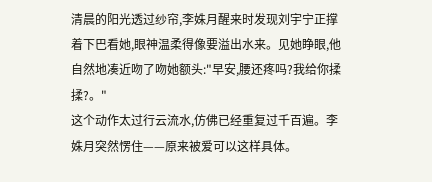清晨的阳光透过纱帘,李姝月醒来时发现刘宇宁正撑着下巴看她,眼神温柔得像要溢出水来。见她睁眼,他自然地凑近吻了吻她额头:"早安,腰还疼吗?我给你揉揉?。"
这个动作太过行云流水,仿佛已经重复过千百遍。李姝月突然愣住——原来被爱可以这样具体。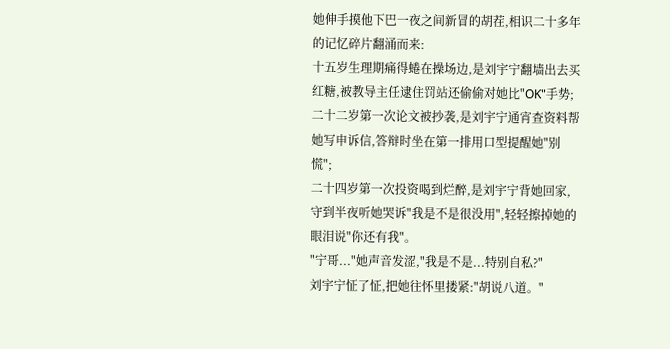她伸手摸他下巴一夜之间新冒的胡茬,相识二十多年的记忆碎片翻涌而来:
十五岁生理期痛得蜷在操场边,是刘宇宁翻墙出去买红糖,被教导主任逮住罚站还偷偷对她比"OK"手势;
二十二岁第一次论文被抄袭,是刘宇宁通宵查资料帮她写申诉信,答辩时坐在第一排用口型提醒她"别慌";
二十四岁第一次投资喝到烂醉,是刘宇宁背她回家,守到半夜听她哭诉"我是不是很没用",轻轻擦掉她的眼泪说"你还有我"。
"宁哥..."她声音发涩,"我是不是...特别自私?"
刘宇宁怔了怔,把她往怀里搂紧:"胡说八道。"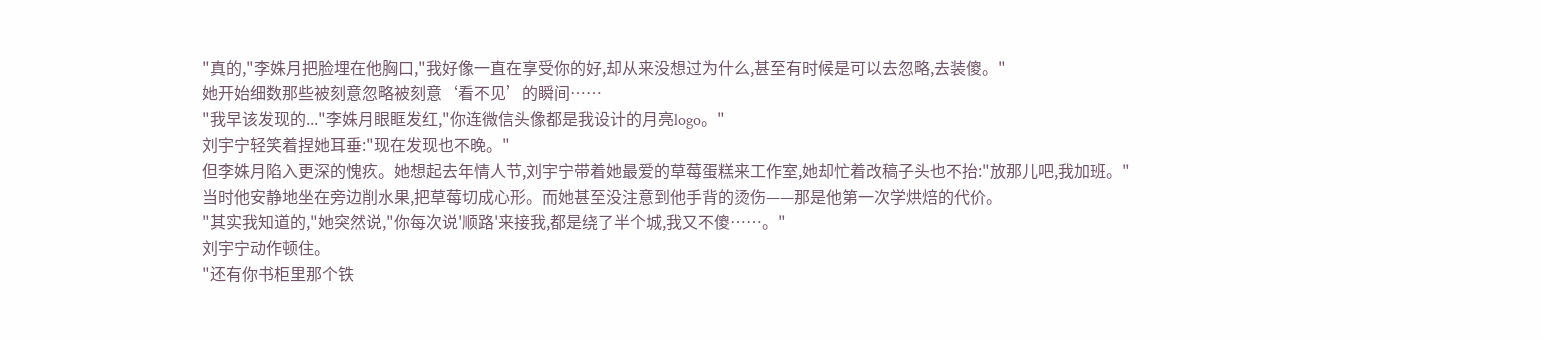"真的,"李姝月把脸埋在他胸口,"我好像一直在享受你的好,却从来没想过为什么,甚至有时候是可以去忽略,去装傻。"
她开始细数那些被刻意忽略被刻意‘看不见’的瞬间……
"我早该发现的..."李姝月眼眶发红,"你连微信头像都是我设计的月亮logo。"
刘宇宁轻笑着捏她耳垂:"现在发现也不晚。"
但李姝月陷入更深的愧疚。她想起去年情人节,刘宇宁带着她最爱的草莓蛋糕来工作室,她却忙着改稿子头也不抬:"放那儿吧,我加班。"
当时他安静地坐在旁边削水果,把草莓切成心形。而她甚至没注意到他手背的烫伤——那是他第一次学烘焙的代价。
"其实我知道的,"她突然说,"你每次说'顺路'来接我,都是绕了半个城,我又不傻……。"
刘宇宁动作顿住。
"还有你书柜里那个铁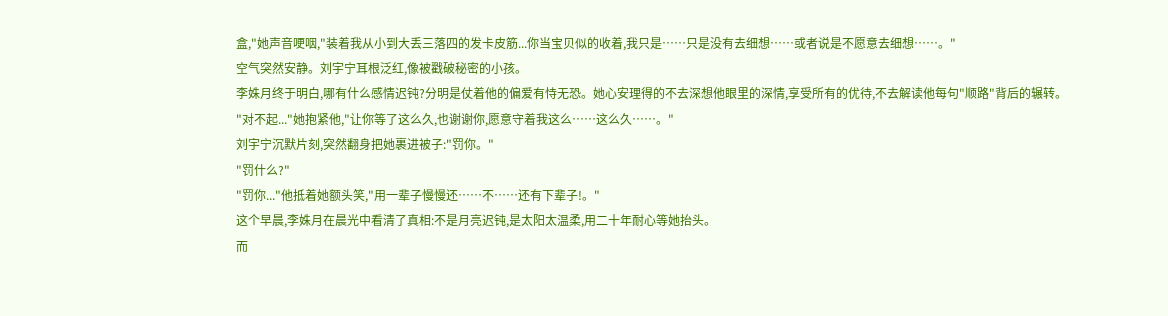盒,"她声音哽咽,"装着我从小到大丢三落四的发卡皮筋...你当宝贝似的收着,我只是……只是没有去细想……或者说是不愿意去细想……。"
空气突然安静。刘宇宁耳根泛红,像被戳破秘密的小孩。
李姝月终于明白,哪有什么感情迟钝?分明是仗着他的偏爱有恃无恐。她心安理得的不去深想他眼里的深情,享受所有的优待,不去解读他每句"顺路"背后的辗转。
"对不起..."她抱紧他,"让你等了这么久,也谢谢你,愿意守着我这么……这么久……。"
刘宇宁沉默片刻,突然翻身把她裹进被子:"罚你。"
"罚什么?"
"罚你..."他抵着她额头笑,"用一辈子慢慢还……不……还有下辈子!。"
这个早晨,李姝月在晨光中看清了真相:不是月亮迟钝,是太阳太温柔,用二十年耐心等她抬头。
而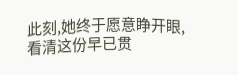此刻,她终于愿意睁开眼,看清这份早已贯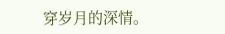穿岁月的深情。